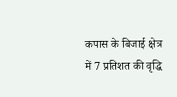कपास के बिजाई क्षेत्र में 7 प्रतिशत की वृद्धि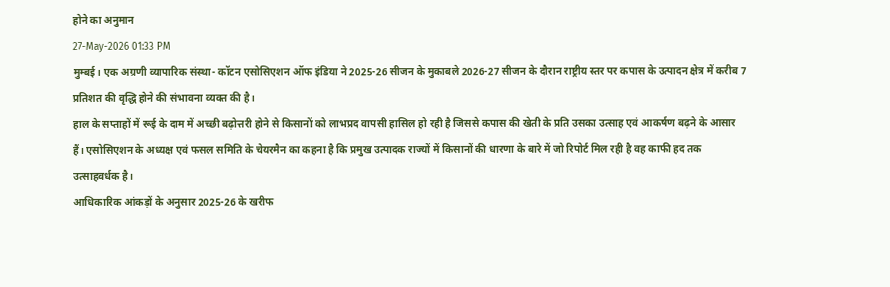होने का अनुमान
27-May-2026 01:33 PM
मुम्बई। एक अग्रणी व्यापारिक संस्था- कॉटन एसोसिएशन ऑफ इंडिया ने 2025-26 सीजन के मुकाबले 2026-27 सीजन के दौरान राष्ट्रीय स्तर पर कपास के उत्पादन क्षेत्र में करीब 7 प्रतिशत की वृद्धि होने की संभावना व्यक्त की है।
हाल के सप्ताहों में रूई के दाम में अच्छी बढ़ोत्तरी होने से किसानों को लाभप्रद वापसी हासिल हो रही है जिससे कपास की खेती के प्रति उसका उत्साह एवं आकर्षण बढ़ने के आसार हैं। एसोसिएशन के अध्यक्ष एवं फसल समिति के चेयरमैन का कहना है कि प्रमुख उत्पादक राज्यों में किसानों की धारणा के बारे में जो रिपोर्ट मिल रही है वह काफी हद तक उत्साहवर्धक है।
आधिकारिक आंकड़ों के अनुसार 2025-26 के खरीफ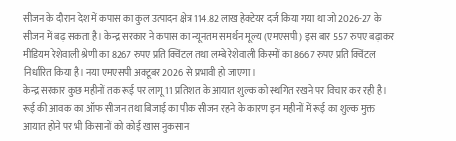सीजन के दौरान देश में कपास का कुल उत्पादन क्षेत्र 114.82 लाख हेक्टेयर दर्ज किया गया था जो 2026-27 के सीजन में बढ़ सकता है। केन्द्र सरकार ने कपास का न्यूनतम समर्थन मूल्य (एमएसपी) इस बार 557 रुपए बढ़ाकर मीडियम रेशेवाली श्रेणी का 8267 रुपए प्रति क्विंटल तथा लम्बे रेशेवाली किस्मों का 8667 रुपए प्रति क्विंटल निर्धारित किया है। नया एमएसपी अक्टूबर 2026 से प्रभावी हो जाएगा।
केन्द्र सरकार कुछ महीनों तक रूई पर लागू 11 प्रतिशत के आयात शुल्क को स्थगित रखने पर विचार कर रही है। रूई की आवक का ऑफ सीजन तथा बिजाई का पीक सीजन रहने के कारण इन महीनों में रूई का शुल्क मुक्त आयात होने पर भी किसानों को कोई खास नुकसान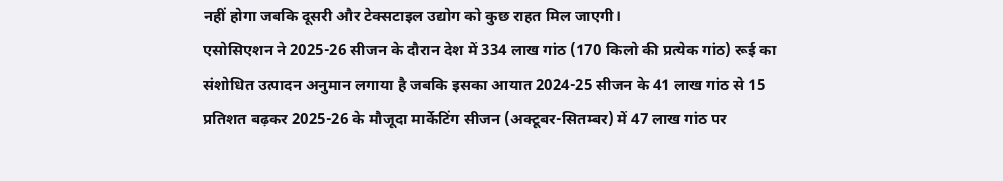नहीं होगा जबकि दूसरी और टेक्सटाइल उद्योग को कुछ राहत मिल जाएगी।
एसोसिएशन ने 2025-26 सीजन के दौरान देश में 334 लाख गांठ (170 किलो की प्रत्येक गांठ) रूई का संशोधित उत्पादन अनुमान लगाया है जबकि इसका आयात 2024-25 सीजन के 41 लाख गांठ से 15 प्रतिशत बढ़कर 2025-26 के मौजूदा मार्केटिंग सीजन (अक्टूबर-सितम्बर) में 47 लाख गांठ पर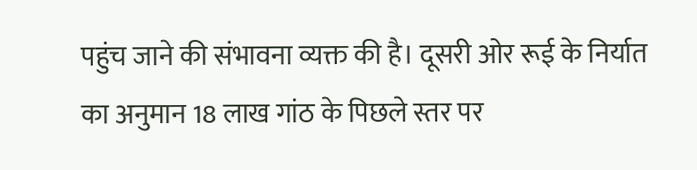पहुंच जाने की संभावना व्यक्त की है। दूसरी ओर रूई के निर्यात का अनुमान 18 लाख गांठ के पिछले स्तर पर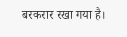बरकरार रखा गया है।